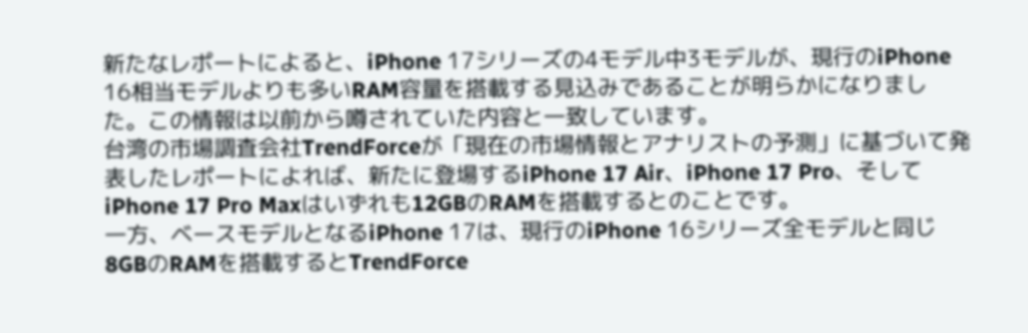新たなレポートによると、iPhone 17シリーズの4モデル中3モデルが、現行のiPhone 16相当モデルよりも多いRAM容量を搭載する見込みであることが明らかになりました。この情報は以前から噂されていた内容と一致しています。
台湾の市場調査会社TrendForceが「現在の市場情報とアナリストの予測」に基づいて発表したレポートによれば、新たに登場するiPhone 17 Air、iPhone 17 Pro、そしてiPhone 17 Pro Maxはいずれも12GBのRAMを搭載するとのことです。
一方、ベースモデルとなるiPhone 17は、現行のiPhone 16シリーズ全モデルと同じ8GBのRAMを搭載するとTrendForce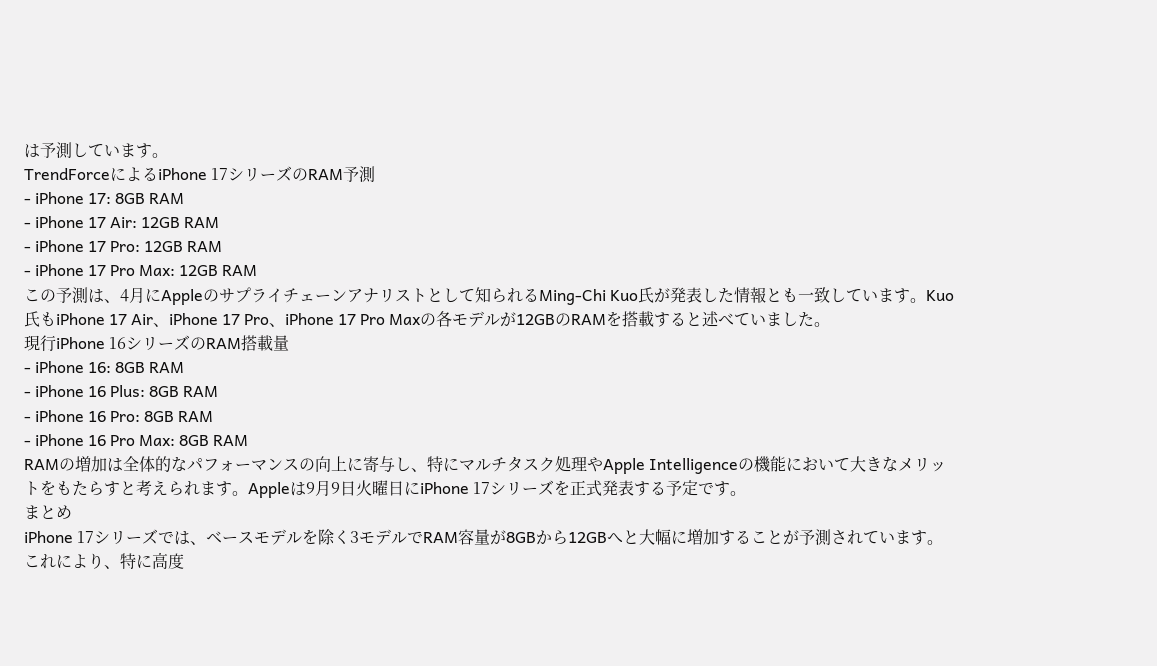は予測しています。
TrendForceによるiPhone 17シリーズのRAM予測
- iPhone 17: 8GB RAM
- iPhone 17 Air: 12GB RAM
- iPhone 17 Pro: 12GB RAM
- iPhone 17 Pro Max: 12GB RAM
この予測は、4月にAppleのサプライチェーンアナリストとして知られるMing-Chi Kuo氏が発表した情報とも一致しています。Kuo氏もiPhone 17 Air、iPhone 17 Pro、iPhone 17 Pro Maxの各モデルが12GBのRAMを搭載すると述べていました。
現行iPhone 16シリーズのRAM搭載量
- iPhone 16: 8GB RAM
- iPhone 16 Plus: 8GB RAM
- iPhone 16 Pro: 8GB RAM
- iPhone 16 Pro Max: 8GB RAM
RAMの増加は全体的なパフォーマンスの向上に寄与し、特にマルチタスク処理やApple Intelligenceの機能において大きなメリットをもたらすと考えられます。Appleは9月9日火曜日にiPhone 17シリーズを正式発表する予定です。
まとめ
iPhone 17シリーズでは、ベースモデルを除く3モデルでRAM容量が8GBから12GBへと大幅に増加することが予測されています。これにより、特に高度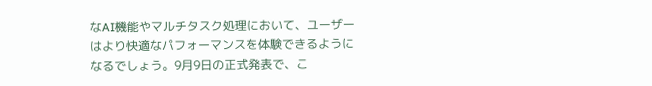なAI機能やマルチタスク処理において、ユーザーはより快適なパフォーマンスを体験できるようになるでしょう。9月9日の正式発表で、こ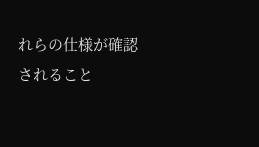れらの仕様が確認されること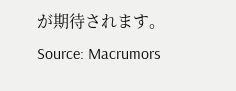が期待されます。
Source: Macrumors